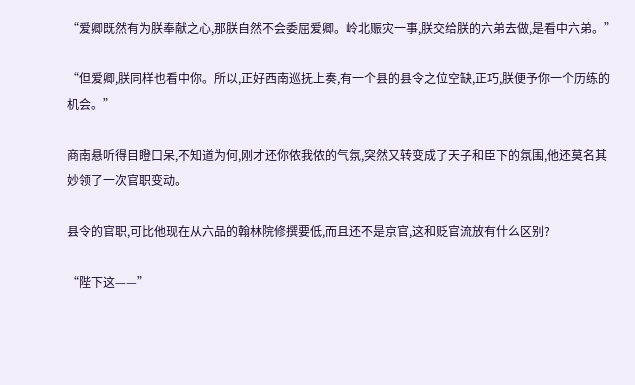“爱卿既然有为朕奉献之心,那朕自然不会委屈爱卿。岭北赈灾一事,朕交给朕的六弟去做,是看中六弟。”

“但爱卿,朕同样也看中你。所以,正好西南巡抚上奏,有一个县的县令之位空缺,正巧,朕便予你一个历练的机会。”

商南悬听得目瞪口呆,不知道为何,刚才还你侬我侬的气氛,突然又转变成了天子和臣下的氛围,他还莫名其妙领了一次官职变动。

县令的官职,可比他现在从六品的翰林院修撰要低,而且还不是京官,这和贬官流放有什么区别?

“陛下这——”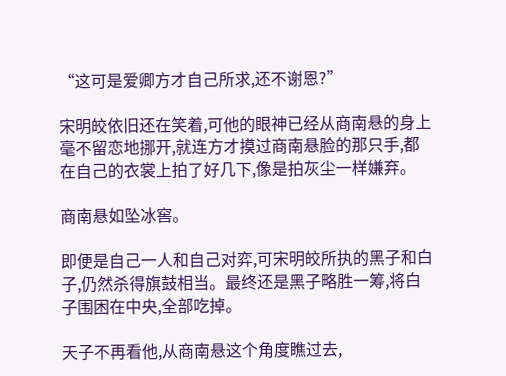“这可是爱卿方才自己所求,还不谢恩?”

宋明皎依旧还在笑着,可他的眼神已经从商南悬的身上毫不留恋地挪开,就连方才摸过商南悬脸的那只手,都在自己的衣裳上拍了好几下,像是拍灰尘一样嫌弃。

商南悬如坠冰窖。

即便是自己一人和自己对弈,可宋明皎所执的黑子和白子,仍然杀得旗鼓相当。最终还是黑子略胜一筹,将白子围困在中央,全部吃掉。

天子不再看他,从商南悬这个角度瞧过去,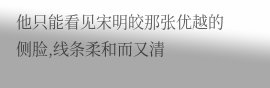他只能看见宋明皎那张优越的侧脸,线条柔和而又清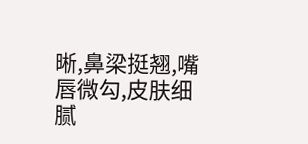晰,鼻梁挺翘,嘴唇微勾,皮肤细腻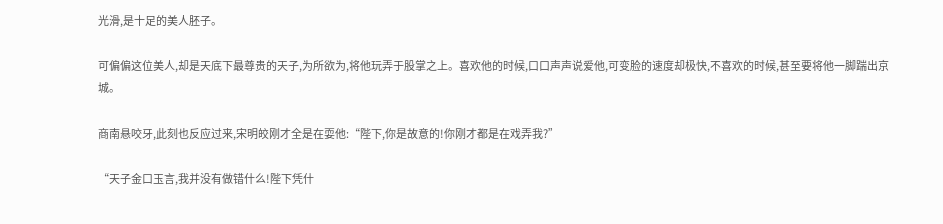光滑,是十足的美人胚子。

可偏偏这位美人,却是天底下最尊贵的天子,为所欲为,将他玩弄于股掌之上。喜欢他的时候,口口声声说爱他,可变脸的速度却极快,不喜欢的时候,甚至要将他一脚踹出京城。

商南悬咬牙,此刻也反应过来,宋明皎刚才全是在耍他:“陛下,你是故意的!你刚才都是在戏弄我?”

“天子金口玉言,我并没有做错什么!陛下凭什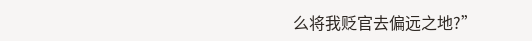么将我贬官去偏远之地?”